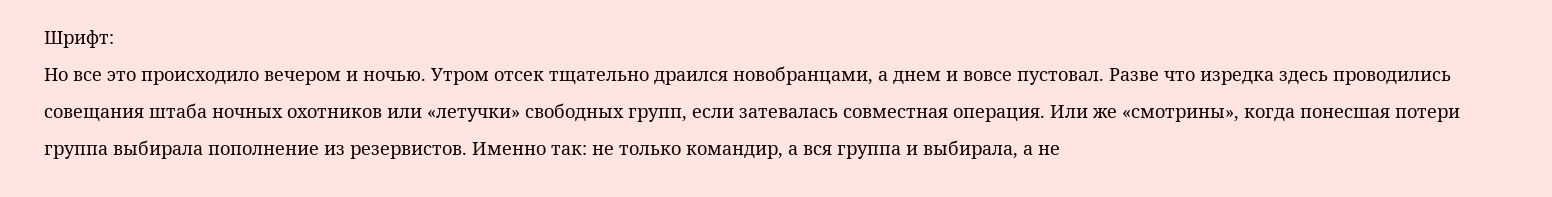Шрифт:
Но все это происходило вечером и ночью. Утром отсек тщательно драился новобранцами, а днем и вовсе пустовал. Разве что изредка здесь проводились совещания штаба ночных охотников или «летучки» свободных групп, если затевалась совместная операция. Или же «смотрины», когда понесшая потери группа выбирала пополнение из резервистов. Именно так: не только командир, а вся группа и выбирала, а не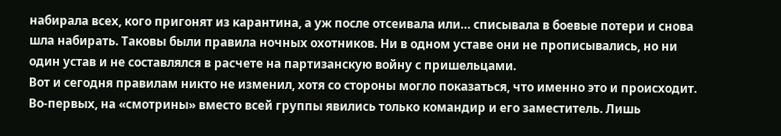набирала всех, кого пригонят из карантина, а уж после отсеивала или… списывала в боевые потери и снова шла набирать. Таковы были правила ночных охотников. Ни в одном уставе они не прописывались, но ни один устав и не составлялся в расчете на партизанскую войну с пришельцами.
Вот и сегодня правилам никто не изменил, хотя со стороны могло показаться, что именно это и происходит. Во-первых, на «смотрины» вместо всей группы явились только командир и его заместитель. Лишь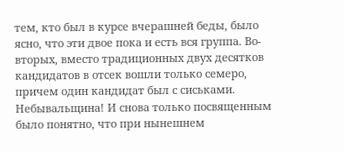тем, кто был в курсе вчерашней беды, было ясно, что эти двое пока и есть вся группа. Во-вторых, вместо традиционных двух десятков кандидатов в отсек вошли только семеро, причем один кандидат был с сиськами. Небывальщина! И снова только посвященным было понятно, что при нынешнем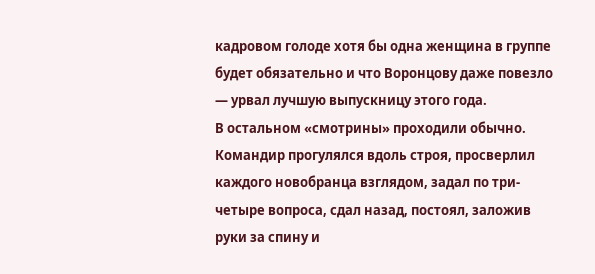кадровом голоде хотя бы одна женщина в группе будет обязательно и что Воронцову даже повезло — урвал лучшую выпускницу этого года.
В остальном «смотрины» проходили обычно. Командир прогулялся вдоль строя, просверлил каждого новобранца взглядом, задал по три-четыре вопроса, сдал назад, постоял, заложив руки за спину и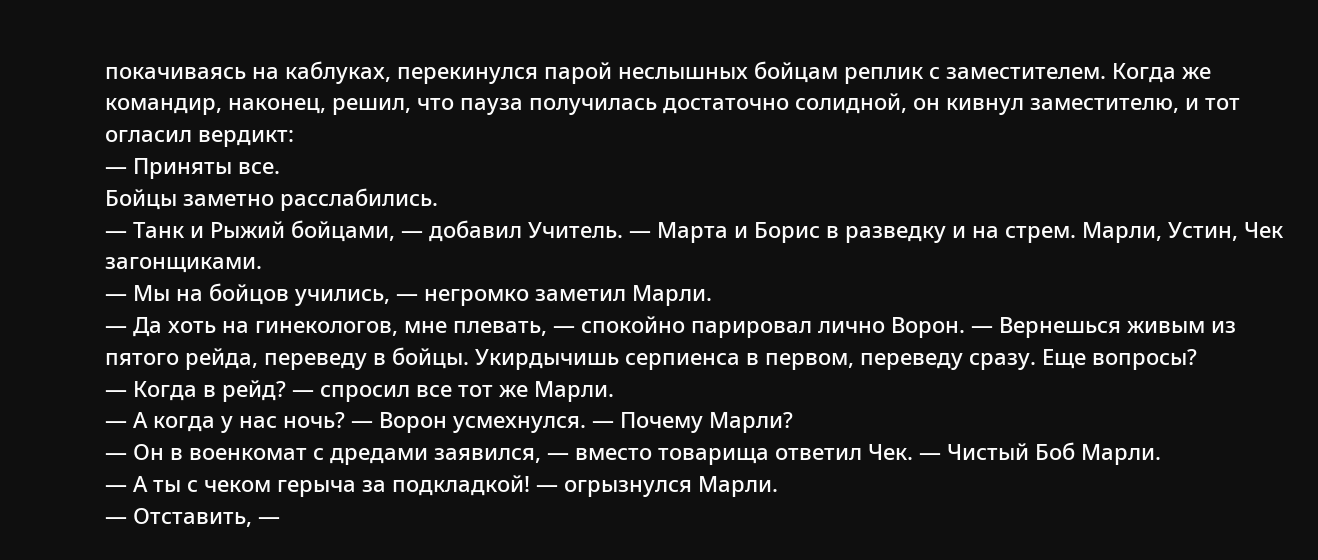покачиваясь на каблуках, перекинулся парой неслышных бойцам реплик с заместителем. Когда же командир, наконец, решил, что пауза получилась достаточно солидной, он кивнул заместителю, и тот огласил вердикт:
— Приняты все.
Бойцы заметно расслабились.
— Танк и Рыжий бойцами, — добавил Учитель. — Марта и Борис в разведку и на стрем. Марли, Устин, Чек загонщиками.
— Мы на бойцов учились, — негромко заметил Марли.
— Да хоть на гинекологов, мне плевать, — спокойно парировал лично Ворон. — Вернешься живым из пятого рейда, переведу в бойцы. Укирдычишь серпиенса в первом, переведу сразу. Еще вопросы?
— Когда в рейд? — спросил все тот же Марли.
— А когда у нас ночь? — Ворон усмехнулся. — Почему Марли?
— Он в военкомат с дредами заявился, — вместо товарища ответил Чек. — Чистый Боб Марли.
— А ты с чеком герыча за подкладкой! — огрызнулся Марли.
— Отставить, —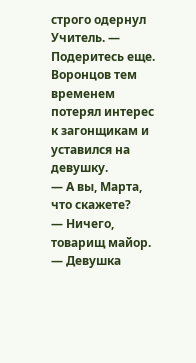строго одернул Учитель. — Подеритесь еще.
Воронцов тем временем потерял интерес к загонщикам и уставился на девушку.
— А вы, Марта, что скажете?
— Ничего, товарищ майор. — Девушка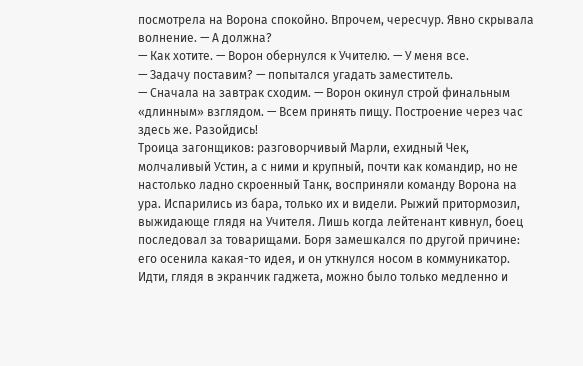посмотрела на Ворона спокойно. Впрочем, чересчур. Явно скрывала волнение. — А должна?
— Как хотите. — Ворон обернулся к Учителю. — У меня все.
— Задачу поставим? — попытался угадать заместитель.
— Сначала на завтрак сходим. — Ворон окинул строй финальным «длинным» взглядом. — Всем принять пищу. Построение через час здесь же. Разойдись!
Троица загонщиков: разговорчивый Марли, ехидный Чек, молчаливый Устин, а с ними и крупный, почти как командир, но не настолько ладно скроенный Танк, восприняли команду Ворона на ура. Испарились из бара, только их и видели. Рыжий притормозил, выжидающе глядя на Учителя. Лишь когда лейтенант кивнул, боец последовал за товарищами. Боря замешкался по другой причине: его осенила какая-то идея, и он уткнулся носом в коммуникатор. Идти, глядя в экранчик гаджета, можно было только медленно и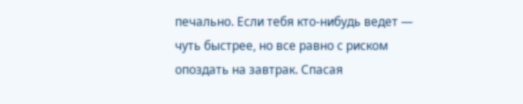печально. Если тебя кто-нибудь ведет — чуть быстрее, но все равно с риском опоздать на завтрак. Спасая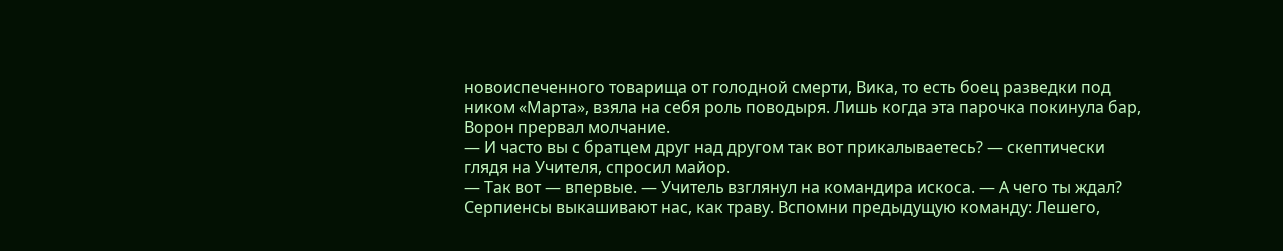новоиспеченного товарища от голодной смерти, Вика, то есть боец разведки под ником «Марта», взяла на себя роль поводыря. Лишь когда эта парочка покинула бар, Ворон прервал молчание.
— И часто вы с братцем друг над другом так вот прикалываетесь? — скептически глядя на Учителя, спросил майор.
— Так вот — впервые. — Учитель взглянул на командира искоса. — А чего ты ждал? Серпиенсы выкашивают нас, как траву. Вспомни предыдущую команду: Лешего,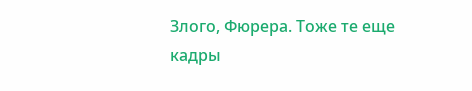Злого, Фюрера. Тоже те еще кадры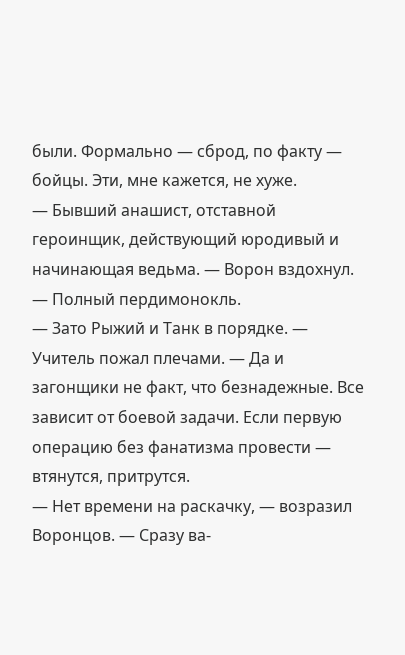были. Формально — сброд, по факту — бойцы. Эти, мне кажется, не хуже.
— Бывший анашист, отставной героинщик, действующий юродивый и начинающая ведьма. — Ворон вздохнул. — Полный пердимонокль.
— Зато Рыжий и Танк в порядке. — Учитель пожал плечами. — Да и загонщики не факт, что безнадежные. Все зависит от боевой задачи. Если первую операцию без фанатизма провести — втянутся, притрутся.
— Нет времени на раскачку, — возразил Воронцов. — Сразу ва-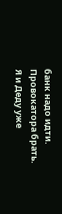банк надо идти. Провокатора брать. Я и Деду уже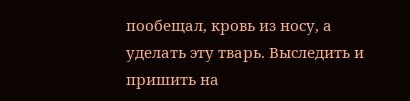пообещал, кровь из носу, а уделать эту тварь. Выследить и пришить на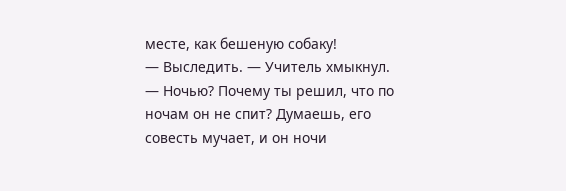месте, как бешеную собаку!
— Выследить. — Учитель хмыкнул. — Ночью? Почему ты решил, что по ночам он не спит? Думаешь, его совесть мучает, и он ночи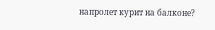напролет курит на балконе?